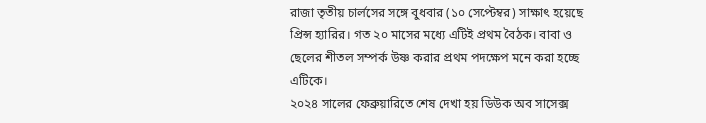রাজা তৃতীয় চার্লসের সঙ্গে বুধবার (১০ সেপ্টেম্বর) সাক্ষাৎ হয়েছে প্রিন্স হ্যারির। গত ২০ মাসের মধ্যে এটিই প্রথম বৈঠক। বাবা ও ছেলের শীতল সম্পর্ক উষ্ণ করার প্রথম পদক্ষেপ মনে করা হচ্ছে এটিকে।
২০২৪ সালের ফেব্রুয়ারিতে শেষ দেখা হয় ডিউক অব সাসেক্স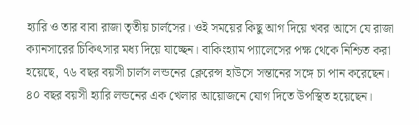হ্যারি ও তার বাবা রাজা তৃতীয় চার্লসের। ওই সময়ের কিছু আগ দিয়ে খবর আসে যে রাজা ক্যানসারের চিকিৎসার মধ্য দিয়ে যাচ্ছেন। বাকিংহ্যাম প্যালেসের পক্ষ থেকে নিশ্চিত করা হয়েছে, ৭৬ বছর বয়সী চার্লস লন্ডনের ক্লেরেন্স হাউসে সন্তানের সঙ্গে চা পান করেছেন।
৪০ বছর বয়সী হ্যারি লন্ডনের এক খেলার আয়োজনে যোগ দিতে উপস্থিত হয়েছেন।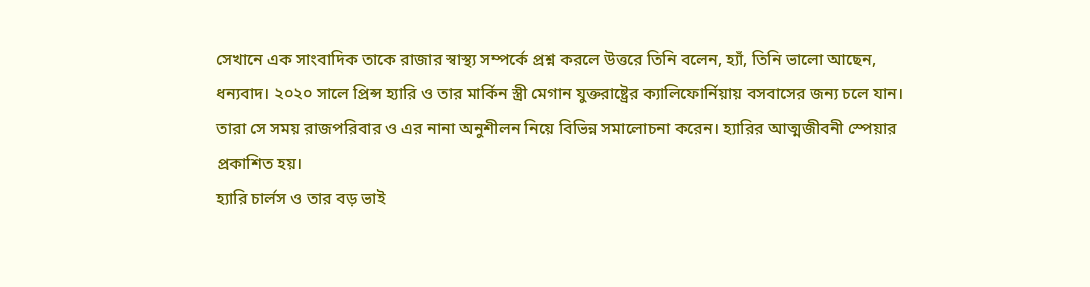সেখানে এক সাংবাদিক তাকে রাজার স্বাস্থ্য সম্পর্কে প্রশ্ন করলে উত্তরে তিনি বলেন, হ্যাঁ, তিনি ভালো আছেন, ধন্যবাদ। ২০২০ সালে প্রিন্স হ্যারি ও তার মার্কিন স্ত্রী মেগান যুক্তরাষ্ট্রের ক্যালিফোর্নিয়ায় বসবাসের জন্য চলে যান। তারা সে সময় রাজপরিবার ও এর নানা অনুশীলন নিয়ে বিভিন্ন সমালোচনা করেন। হ্যারির আত্মজীবনী স্পেয়ার প্রকাশিত হয়।
হ্যারি চার্লস ও তার বড় ভাই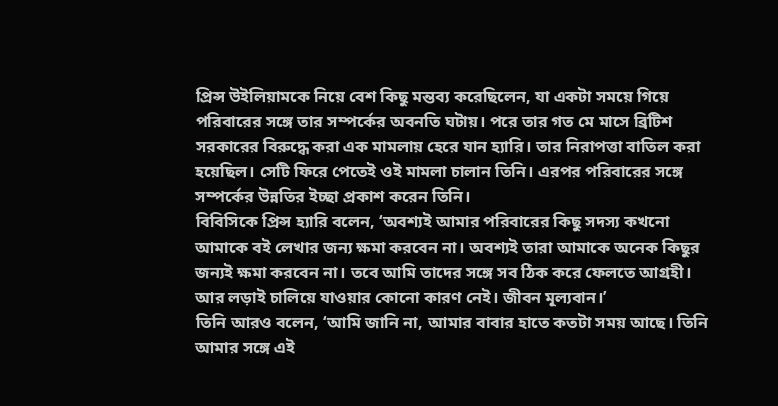প্রিন্স উইলিয়ামকে নিয়ে বেশ কিছু মন্তব্য করেছিলেন, যা একটা সময়ে গিয়ে পরিবারের সঙ্গে তার সম্পর্কের অবনতি ঘটায়। পরে তার গত মে মাসে ব্রিটিশ সরকারের বিরুদ্ধে করা এক মামলায় হেরে যান হ্যারি। তার নিরাপত্তা বাতিল করা হয়েছিল। সেটি ফিরে পেতেই ওই মামলা চালান তিনি। এরপর পরিবারের সঙ্গে সম্পর্কের উন্নতির ইচ্ছা প্রকাশ করেন তিনি।
বিবিসিকে প্রিন্স হ্যারি বলেন, ‘অবশ্যই আমার পরিবারের কিছু সদস্য কখনো আমাকে বই লেখার জন্য ক্ষমা করবেন না। অবশ্যই তারা আমাকে অনেক কিছুর জন্যই ক্ষমা করবেন না। তবে আমি তাদের সঙ্গে সব ঠিক করে ফেলতে আগ্রহী। আর লড়াই চালিয়ে যাওয়ার কোনো কারণ নেই। জীবন মূল্যবান।’
তিনি আরও বলেন, ‘আমি জানি না, আমার বাবার হাতে কতটা সময় আছে। তিনি আমার সঙ্গে এই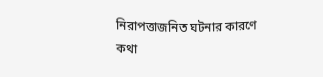নিরাপত্তাজনিত ঘটনার কারণে কথা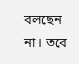বলছেন না। তবে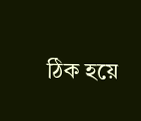ঠিক হয়ে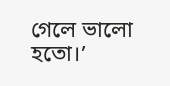গেলে ভালো হতো।’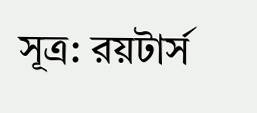সূত্র: রয়টার্স